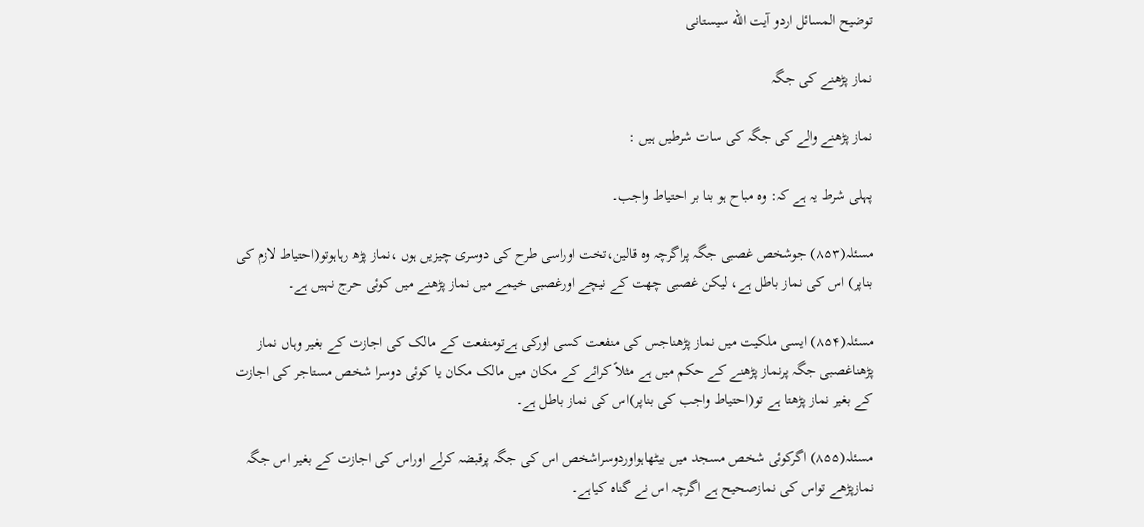توضیح المسائل اردو آیت الله سیستانی

نماز پڑھنے کی جگہ

نماز پڑھنے والے کی جگہ کی سات شرطیں ہیں :

پہلی شرط یہ ہے کہ: وہ مباح ہو بنا بر احتیاط واجب۔

مسئلہ(۸۵۳) جوشخص غصبی جگہ پراگرچہ وہ قالین،تخت اوراسی طرح کی دوسری چیزیں ہوں ،نماز پڑھ رہاہوتو(احتیاط لازم کی بناپر) اس کی نماز باطل ہے، لیکن غصبی چھت کے نیچے اورغصبی خیمے میں نماز پڑھنے میں کوئی حرج نہیں ہے۔

مسئلہ(۸۵۴) ایسی ملکیت میں نماز پڑھناجس کی منفعت کسی اورکی ہےتومنفعت کے مالک کی اجازت کے بغیر وہاں نماز پڑھناغصبی جگہ پرنماز پڑھنے کے حکم میں ہے مثلاً کرائے کے مکان میں مالک مکان یا کوئی دوسرا شخص مستاجر کی اجازت کے بغیر نماز پڑھتا ہے تو(احتیاط واجب کی بناپر)اس کی نماز باطل ہے۔

مسئلہ(۸۵۵) اگرکوئی شخص مسجد میں بیٹھاہواوردوسراشخص اس کی جگہ پرقبضہ کرلے اوراس کی اجازت کے بغیر اس جگہ نمازپڑھے تواس کی نمازصحیح ہے اگرچہ اس نے گناہ کیاہے۔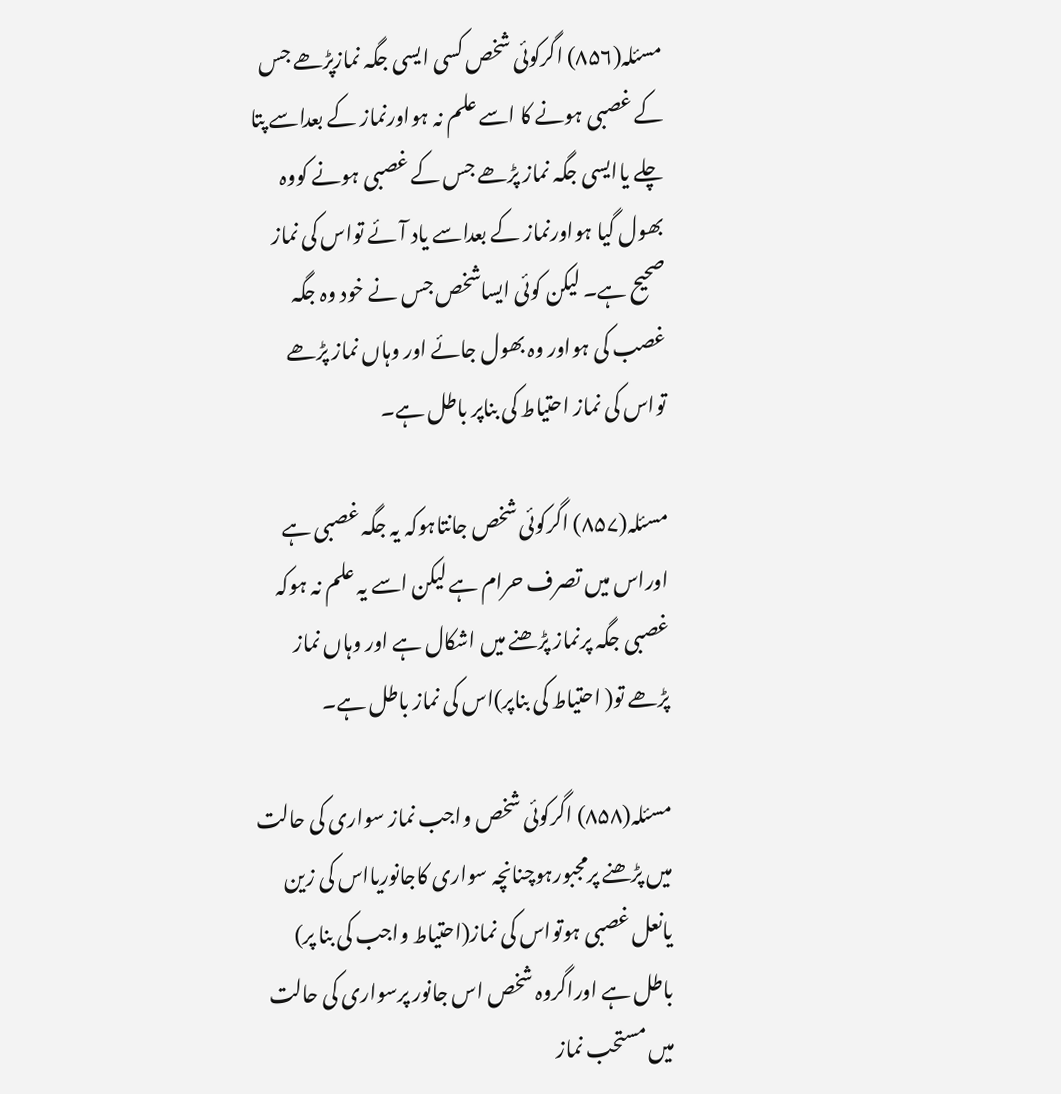مسئلہ(۸۵۶) اگرکوئی شخص کسی ایسی جگہ نمازپڑھے جس کے غصبی ہونے کا اسے علم نہ ہواورنماز کے بعداسے پتا چلے یاایسی جگہ نماز پڑھے جس کے غصبی ہونے کووہ بھول گیا ہواورنماز کے بعداسے یاد آئے تواس کی نماز صحیح ہے۔ لیکن کوئی ایساشخص جس نے خود وہ جگہ غصب کی ہواور وہ بھول جائے اور وہاں نماز پڑھے تواس کی نماز احتیاط کی بناپر باطل ہے۔

مسئلہ(۸۵۷) اگرکوئی شخص جانتاہوکہ یہ جگہ غصبی ہے اوراس میں تصرف حرام ہے لیکن اسے یہ علم نہ ہوکہ غصبی جگہ پرنماز پڑھنے میں اشکال ہے اور وہاں نماز پڑھے تو( احتیاط کی بناپر)اس کی نماز باطل ہے۔

مسئلہ(۸۵۸) اگرکوئی شخص واجب نماز سواری کی حالت میں پڑھنے پرمجبورہوچنانچہ سواری کاجانوریااس کی زین یانعل غصبی ہوتواس کی نماز(احتیاط واجب کی بنا پر) باطل ہے اوراگروہ شخص اس جانور پرسواری کی حالت میں مستحب نماز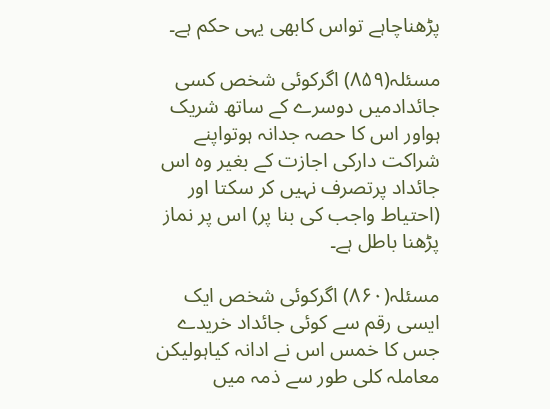پڑھناچاہے تواس کابھی یہی حکم ہے۔

مسئلہ(۸۵۹) اگرکوئی شخص کسی جائدادمیں دوسرے کے ساتھ شریک ہواور اس کا حصہ جدانہ ہوتواپنے شراکت دارکی اجازت کے بغیر وہ اس جائداد پرتصرف نہیں کر سکتا اور (احتیاط واجب کی بنا پر) اس پر نماز پڑھنا باطل ہے۔

مسئلہ(۸۶۰) اگرکوئی شخص ایک ایسی رقم سے کوئی جائداد خریدے جس کا خمس اس نے ادانہ کیاہولیکن معاملہ کلی طور سے ذمہ میں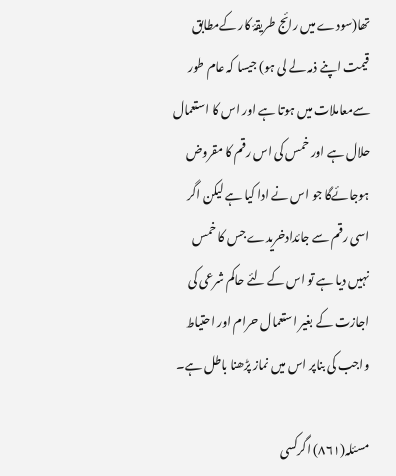تھا(سودے میں رائج طریقۂ کار کےمطابق قیمت اپنے ذمہ لے لی ہو) جیسا کہ عام طور سےمعاملات میں ہوتا ہے اور اس کا استعمال حلال ہے اور خمس کی اس رقم کا مقروض ہوجائےگا جو اس نے ادا کیا ہے لیکن اگر اسی رقم سے جائدادخریدے جس کا خمس نہیں دیا ہے تو اس کے لئے حاکم شرعی کی اجازت کے بغیر استعمال حرام اور احتیاط واجب کی بناپر اس میں نماز پڑھنا باطل ہے۔

مسئلہ(۸۶۱) اگرکسی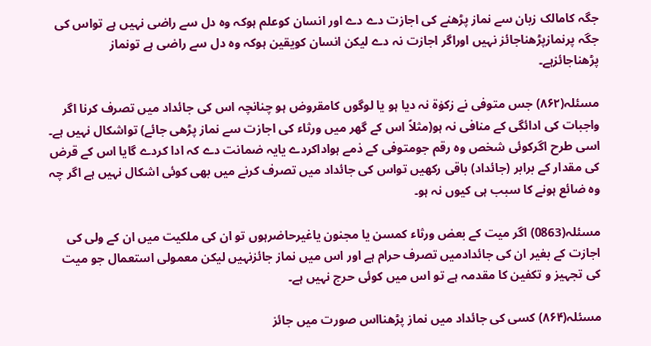جگہ کامالک زبان سے نماز پڑھنے کی اجازت دے دے اور انسان کوعلم ہوکہ وہ دل سے راضی نہیں ہے تواس کی جگہ پرنمازپڑھناجائز نہیں اوراگر اجازت نہ دے لیکن انسان کویقین ہوکہ وہ دل سے راضی ہے تونماز پڑھناجائزہے۔

مسئلہ(۸۶۲) جس متوفی نے زکوٰۃ نہ دیا ہو یا لوگوں کامقروض ہو چنانچہ اس کی جائداد میں تصرف کرنا اگر واجبات کی ادائگی کے منافی نہ ہو(مثلاً اس کے گھر میں ورثاء کی اجازت سے نماز پڑھی جائے) تواشکال نہیں ہے۔ اسی طرح اگرکوئی شخص وہ رقم جومتوفی کے ذمے ہواداکردے یایہ ضمانت دے کہ ادا کردے گایا اس کے قرض کی مقدار کے برابر (جائداد) باقی رکھیں تواس کی جائداد میں تصرف کرنے میں بھی کوئی اشکال نہیں ہے اگر چہ وہ ضائع ہونے کا سبب ہی کیوں نہ ہو۔

مسئلہ(0863) اگر میت کے بعض ورثاء کمسن یا مجنون یاغیرحاضرہوں تو ان کی ملکیت میں ان کے ولی کی اجازت کے بغیر ان کی جائدادمیں تصرف حرام ہے اور اس میں نماز جائزنہیں لیکن معمولی استعمال جو میت کی تجہیز و تکفین کا مقدمہ ہے تو اس میں کوئی حرج نہیں ہے۔

مسئلہ(۸۶۴) کسی کی جائداد میں نماز پڑھنااس صورت میں جائز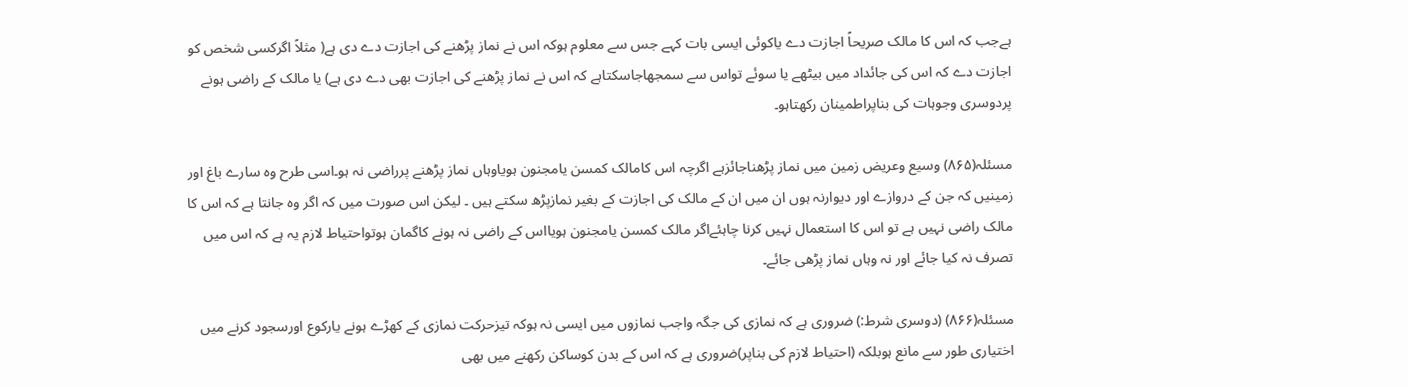ہےجب کہ اس کا مالک صریحاً اجازت دے یاکوئی ایسی بات کہے جس سے معلوم ہوکہ اس نے نماز پڑھنے کی اجازت دے دی ہے( مثلاً اگرکسی شخص کو اجازت دے کہ اس کی جائداد میں بیٹھے یا سوئے تواس سے سمجھاجاسکتاہے کہ اس نے نماز پڑھنے کی اجازت بھی دے دی ہے) یا مالک کے راضی ہونے پردوسری وجوہات کی بناپراطمینان رکھتاہو۔

مسئلہ(۸۶۵) وسیع وعریض زمین میں نماز پڑھناجائزہے اگرچہ اس کامالک کمسن یامجنون ہویاوہاں نماز پڑھنے پرراضی نہ ہو۔اسی طرح وہ سارے باغ اور زمینیں کہ جن کے دروازے اور دیوارنہ ہوں ان میں ان کے مالک کی اجازت کے بغیر نمازپڑھ سکتے ہیں ۔ لیکن اس صورت میں کہ اگر وہ جانتا ہے کہ اس کا مالک راضی نہیں ہے تو اس کا استعمال نہیں کرنا چاہئےاگر مالک کمسن یامجنون ہویااس کے راضی نہ ہونے کاگمان ہوتواحتیاط لازم یہ ہے کہ اس میں تصرف نہ کیا جائے اور نہ وہاں نماز پڑھی جائے۔

مسئلہ(۸۶۶) (دوسری شرط:) ضروری ہے کہ نمازی کی جگہ واجب نمازوں میں ایسی نہ ہوکہ تیزحرکت نمازی کے کھڑے ہونے یارکوع اورسجود کرنے میں اختیاری طور سے مانع ہوبلکہ (احتیاط لازم کی بناپر)ضروری ہے کہ اس کے بدن کوساکن رکھنے میں بھی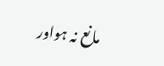مانع نہ ہواور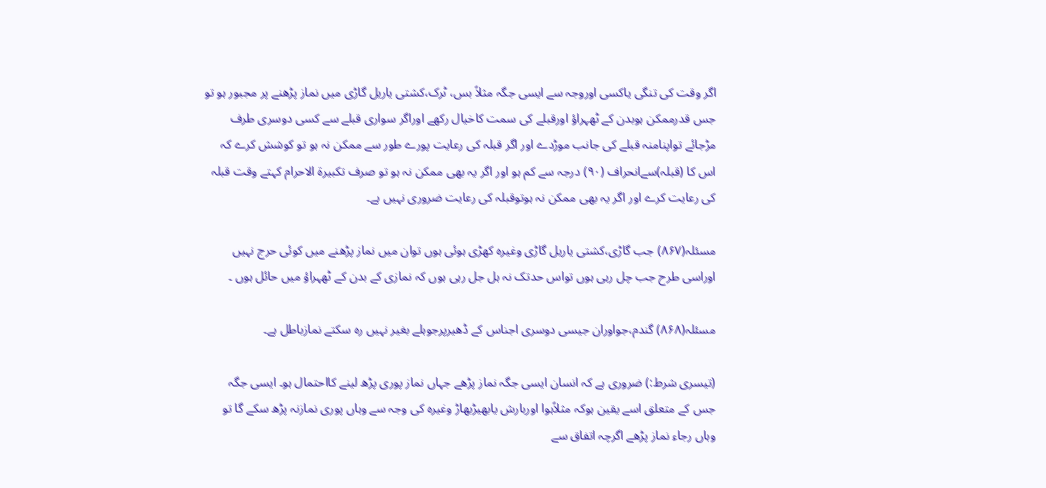اگر وقت کی تنگی یاکسی اوروجہ سے ایسی جگہ مثلاً بس، ٹرک،کشتی یاریل گاڑی میں نماز پڑھنے پر مجبور ہو تو جس قدرممکن ہوبدن کے ٹھہراؤ اورقبلے کی سمت کاخیال رکھے اوراگر سواری قبلے سے کسی دوسری طرف مڑجائے تواپنامنہ قبلے کی جانب موڑدے اور اگر قبلہ کی رعایت پورے طور سے ممکن نہ ہو تو کوشش کرے کہ اس کا (قبلہ)سےانحراف (۹۰) درجہ سے کم ہو اور اگر یہ بھی ممکن نہ ہو تو صرف تکبیرۃ الاحرام کہتے وقت قبلہ کی رعایت کرے اور اگر یہ بھی ممکن نہ ہوتوقبلہ کی رعایت ضروری نہیں ہے۔

مسئلہ(۸۶۷) جب گاڑی،کشتی یاریل گاڑی وغیرہ کھڑی ہوئی ہوں توان میں نماز پڑھنے میں کوئی حرج نہیں اوراسی طرح جب چل رہی ہوں تواس حدتک نہ ہل جل رہی ہوں کہ نمازی کے بدن کے ٹھہراؤ میں حائل ہوں ۔

مسئلہ(۸۶۸) گندم،جواوران جیسی دوسری اجناس کے ڈھیرپرجوہلے بغیر نہیں رہ سکتے نمازباطل ہے۔

(تیسری شرط:) ضروری ہے کہ انسان ایسی جگہ نماز پڑھے جہاں نماز پوری پڑھ لینے کااحتمال ہو۔ ایسی جگہ جس کے متعلق اسے یقین ہوکہ مثلاًہوا اوربارش یابھیڑبھاڑ وغیرہ کی وجہ سے وہاں پوری نمازنہ پڑھ سکے گا تو وہاں رجاء نماز پڑھے اگرچہ اتفاق سے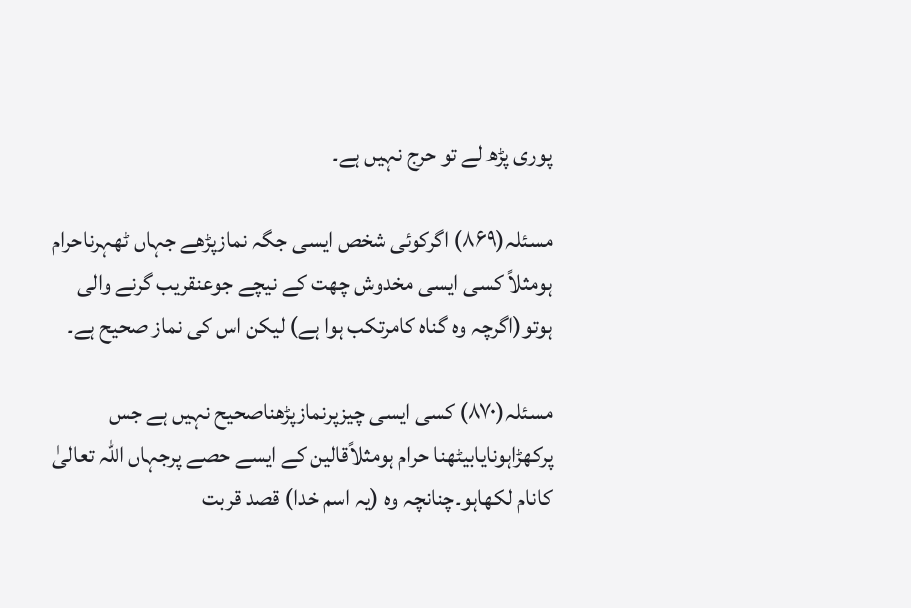پوری پڑھ لے تو حرج نہیں ہے۔

مسئلہ(۸۶۹) اگرکوئی شخص ایسی جگہ نمازپڑھے جہاں ٹھہرناحرام ہومثلاً کسی ایسی مخدوش چھت کے نیچے جوعنقریب گرنے والی ہوتو(اگرچہ وہ گناہ کامرتکب ہوا ہے) لیکن اس کی نماز صحیح ہے۔

مسئلہ(۸۷۰) کسی ایسی چیزپرنمازپڑھناصحیح نہیں ہے جس پرکھڑاہونایابیٹھنا حرام ہومثلاًقالین کے ایسے حصے پرجہاں اللہ تعالیٰ کانام لکھاہو۔چنانچہ وہ (یہ اسم خدا) قصد قربت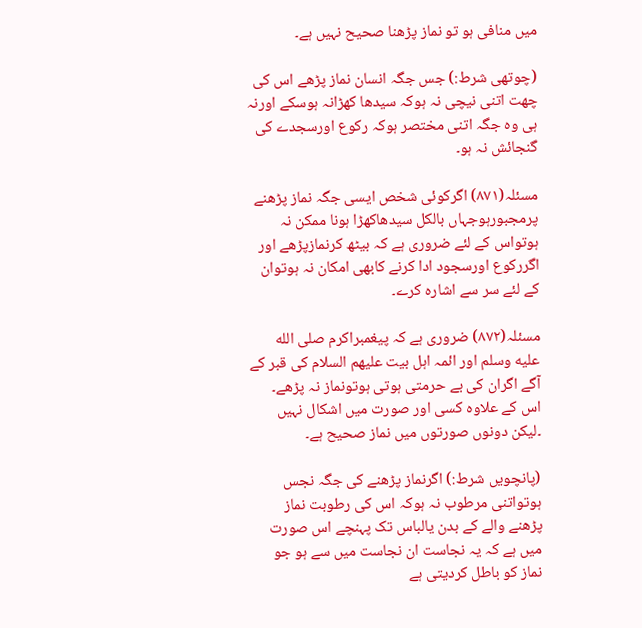میں منافی ہو تو نماز پڑھنا صحیح نہیں ہے۔

(چوتھی شرط:) جس جگہ انسان نماز پڑھے اس کی چھت اتنی نیچی نہ ہوکہ سیدھا کھڑانہ ہوسکے اورنہ ہی وہ جگہ اتنی مختصر ہوکہ رکوع اورسجدے کی گنجائش نہ ہو۔

مسئلہ(۸۷۱) اگرکوئی شخص ایسی جگہ نماز پڑھنے پرمجبورہوجہاں بالکل سیدھاکھڑا ہونا ممکن نہ ہوتواس کے لئے ضروری ہے کہ بیٹھ کرنمازپڑھے اور اگررکوع اورسجود ادا کرنے کابھی امکان نہ ہوتوان کے لئے سر سے اشارہ کرے۔

مسئلہ(۸۷۲) ضروری ہے کہ پیغمبراکرم صلى الله عليه وسلم اور ائمہ اہل بیت علیھم السلام کی قبر کے آگے اگران کی بے حرمتی ہوتی ہوتونماز نہ پڑھے۔ اس کے علاوہ کسی اور صورت میں اشکال نہیں ۔لیکن دونوں صورتوں میں نماز صحیح ہے۔

(پانچویں شرط:) اگرنماز پڑھنے کی جگہ نجس ہوتواتنی مرطوب نہ ہوکہ اس کی رطوبت نماز پڑھنے والے کے بدن یالباس تک پہنچے اس صورت میں ہے کہ یہ نجاست ان نجاست میں سے ہو جو نماز کو باطل کردیتی ہے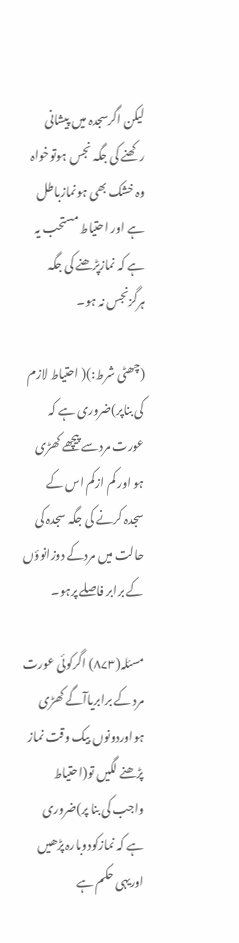لیکن اگرسجدہ میں پیشانی رکھنے کی جگہ نجس ہوتوخواہ وہ خشک بھی ہونمازباطل ہے اور احتیاط مستحب یہ ہے کہ نمازپڑھنے کی جگہ ہرگزنجس نہ ہو۔

(چھٹی شرط:)( احتیاط لازم کی بناپر)ضروری ہے کہ عورت مردسے پیچھے کھڑی ہو اور کم ازکم اس کے سجدہ کرنے کی جگہ سجدہ کی حالت میں مردکے دوزانوؤں کے برابر فاصلے پرہو۔

مسئلہ(۸۷۳) اگرکوئی عورت مرد کے برابریاآگے کھڑی ہواوردونوں بیک وقت نماز پڑھنے لگیں تو(احتیاط واجب کی بنا پر)ضروری ہے کہ نمازکودوبارہ پڑھیں اوریہی حکم ہے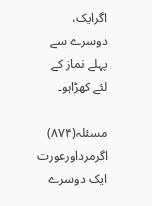اگرایک، دوسرے سے پہلے نماز کے لئے کھڑاہو۔

مسئلہ(۸۷۴) اگرمرداورعورت ایک دوسرے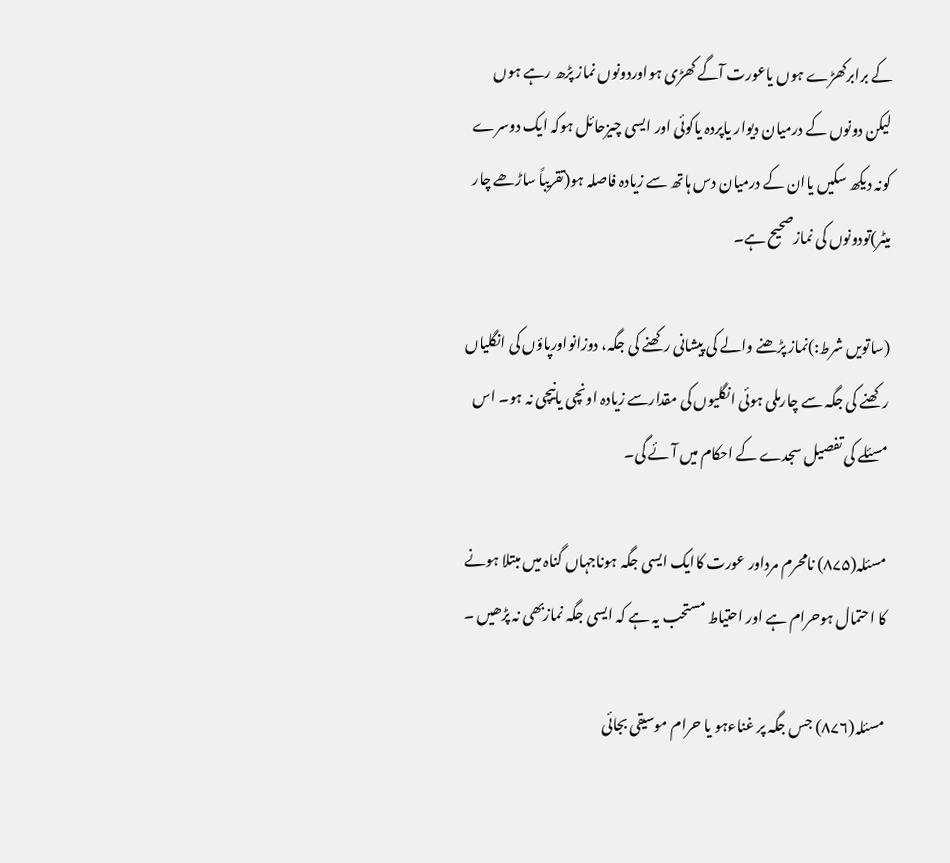کے برابرکھڑے ہوں یاعورت آگے کھڑی ہواوردونوں نماز پڑھ رہے ہوں لیکن دونوں کے درمیان دیوار یاپردہ یاکوئی اور ایسی چیزحائل ہوکہ ایک دوسرے کونہ دیکھ سکیں یاان کے درمیان دس ہاتھ سے زیادہ فاصلہ ہو(تقریباً ساڑھے چار میٹر)تودونوں کی نمازصحیح ہے۔

(ساتویں شرط:)نماز پڑھنے والے کی پیشانی رکھنے کی جگہ، دوزانواورپاؤں کی انگلیاں رکھنے کی جگہ سے چارملی ہوئی انگلیوں کی مقدارسے زیادہ اونچی یانیچی نہ ہو۔ اس مسئلے کی تفصیل سجدے کے احکام میں آئے گی۔

مسئلہ(۸۷۵) نامحرم مرداور عورت کاایک ایسی جگہ ہوناجہاں گناہ میں مبتلا ہونے کا احتمال ہوحرام ہے اور احتیاط مستحب یہ ہے کہ ایسی جگہ نمازبھی نہ پڑھیں ۔

مسئلہ(۸۷۶) جس جگہ پر غناءہو یا حرام موسیقی بجائی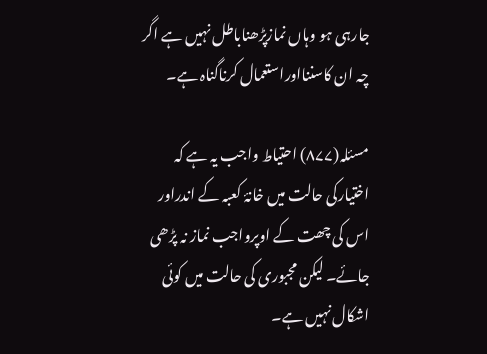جارہی ہو وہاں نمازپڑھناباطل نہیں ہے اگر چہ ان کاسننااوراستعمال کرناگناہ ہے۔

مسئلہ(۸۷۷) احتیاط واجب یہ ہے کہ اختیارکی حالت میں خانۂ کعبہ کے اندراور اس کی چھت کے اوپرواجب نماز نہ پڑھی جائے۔ لیکن مجبوری کی حالت میں کوئی اشکال نہیں ہے۔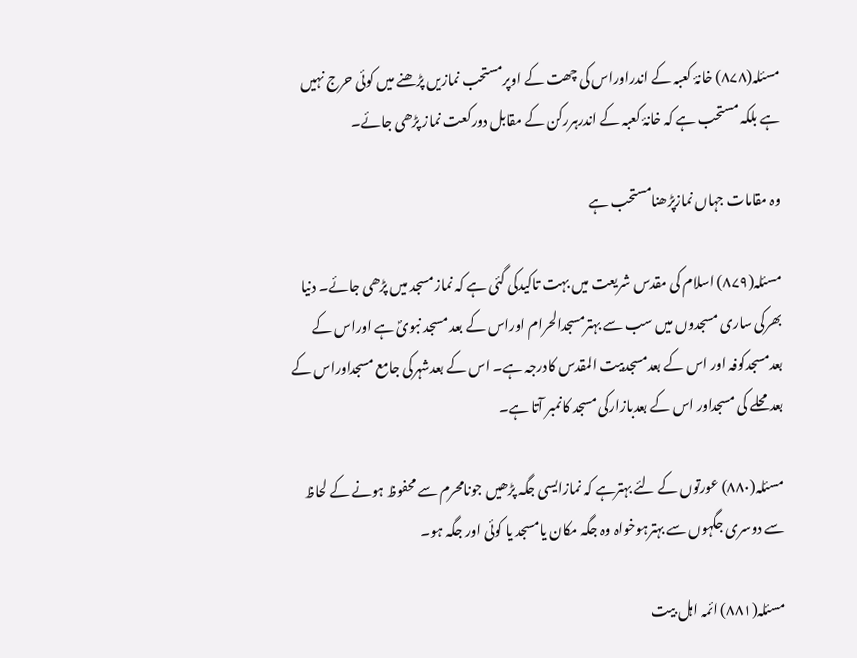مسئلہ(۸۷۸) خانۂ کعبہ کے اندراوراس کی چھت کے اوپرمستحب نمازیں پڑھنے میں کوئی حرج نہیں ہے بلکہ مستحب ہے کہ خانۂ کعبہ کے اندرہررکن کے مقابل دورکعت نماز پڑھی جائے۔

وہ مقامات جہاں نمازپڑھنامستحب ہے

مسئلہ(۸۷۹) اسلام کی مقدس شریعت میں بہت تاکیدکی گئی ہے کہ نمازمسجد میں پڑھی جائے۔ دنیا بھرکی ساری مسجدوں میں سب سے بہترمسجدالحرام اوراس کے بعد مسجد نبویؐ ہے اوراس کے بعدمسجدکوفہ اور اس کے بعدمسجدبیت المقدس کادرجہ ہے۔ اس کے بعدشہرکی جامع مسجداوراس کے بعدمحلے کی مسجداور اس کے بعدبازارکی مسجد کانمبر آتا ہے۔

مسئلہ(۸۸۰) عورتوں کے لئے بہترہے کہ نمازایسی جگہ پڑھیں جونامحرم سے محفوظ ہونے کے لحاظ سے دوسری جگہوں سے بہترہوخواہ وہ جگہ مکان یامسجد یا کوئی اور جگہ ہو۔

مسئلہ(۸۸۱) ائمہ اہل بیت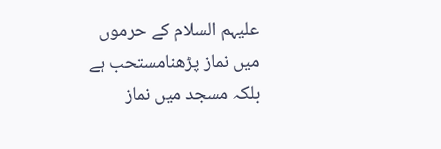علیہم السلام کے حرموں میں نماز پڑھنامستحب ہے بلکہ مسجد میں نماز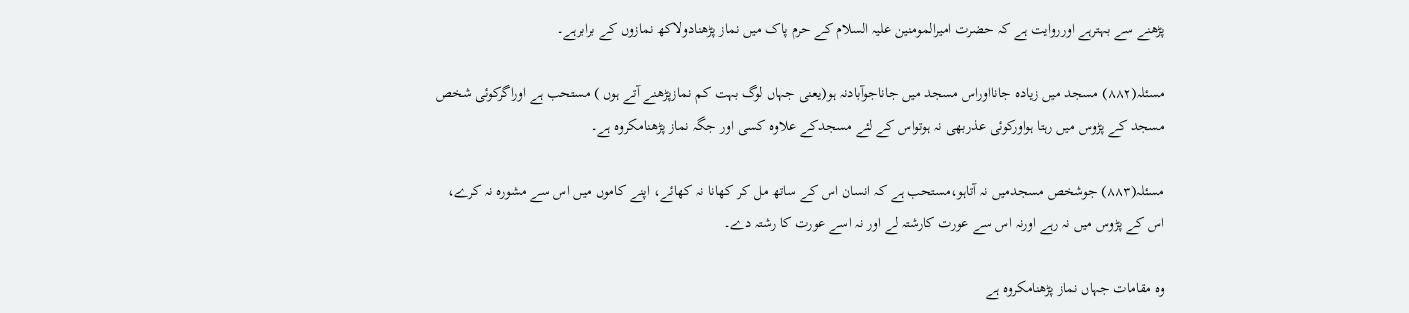پڑھنے سے بہترہے اورروایت ہے کہ حضرت امیرالمومنین علیہ السلام کے حرم پاک میں نماز پڑھنادولاکھ نمازوں کے برابرہے۔

مسئلہ(۸۸۲) مسجد میں زیادہ جانااوراس مسجد میں جاناجوآبادنہ ہو(یعنی جہاں لوگ بہت کم نمازپڑھنے آتے ہوں ) مستحب ہے اوراگرکوئی شخص مسجد کے پڑوس میں رہتا ہواورکوئی عذربھی نہ ہوتواس کے لئے مسجدکے علاوہ کسی اور جگہ نماز پڑھنامکروہ ہے۔

مسئلہ(۸۸۳) جوشخص مسجدمیں نہ آتاہو،مستحب ہے کہ انسان اس کے ساتھ مل کر کھانا نہ کھائے، اپنے کاموں میں اس سے مشورہ نہ کرے، اس کے پڑوس میں نہ رہے اورنہ اس سے عورت کارشتہ لے اور نہ اسے عورت کا رشتہ دے۔

وہ مقامات جہاں نماز پڑھنامکروہ ہے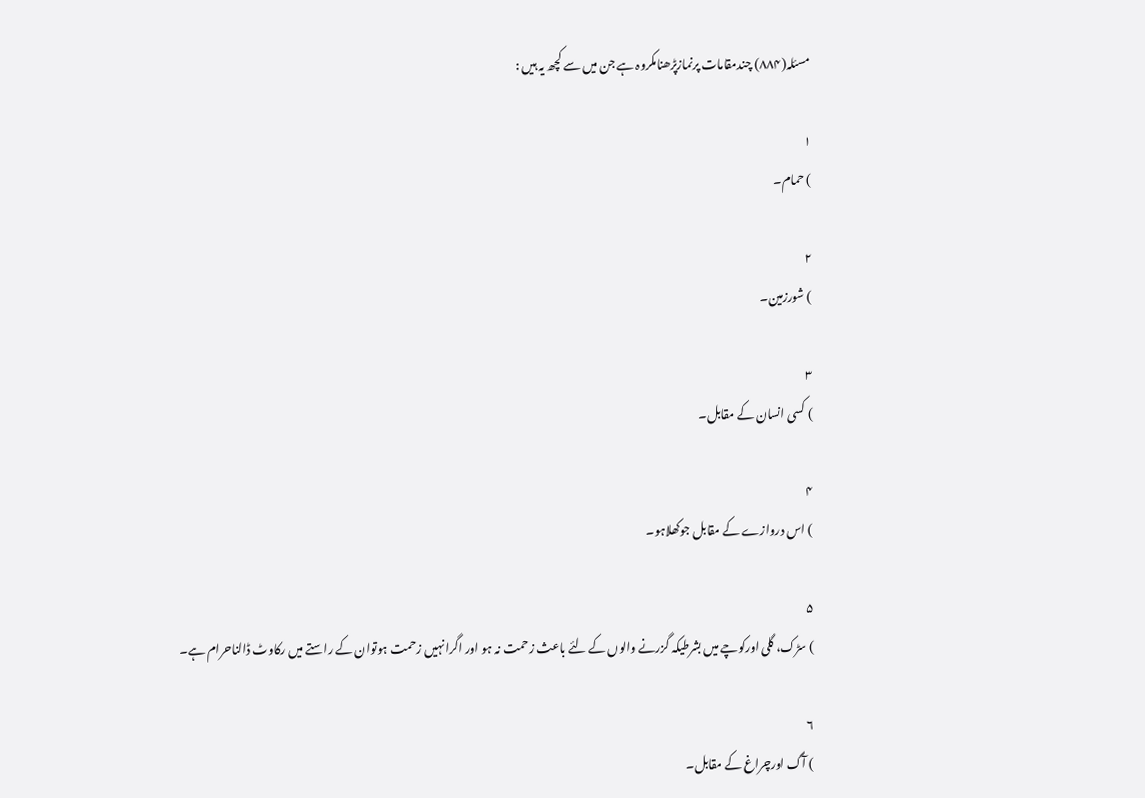مسئلہ(۸۸۴) چندمقامات پرنمازپڑھنامکروہ ہے جن میں سے کچھ یہ ہیں :

۱
) حمام۔

۲
) شورزمین۔

۳
) کسی انسان کے مقابل۔

۴
) اس دروازے کے مقابل جوکھلاہو۔

۵
) سڑک، گلی اورکوچے میں بشرطیکہ گزرنے والوں کے لئے باعث زحمت نہ ہو اور اگرانہیں زحمت ہوتوان کے راستے میں رکاوٹ ڈالناحرام ہے۔

۶
) آگ اورچراغ کے مقابل۔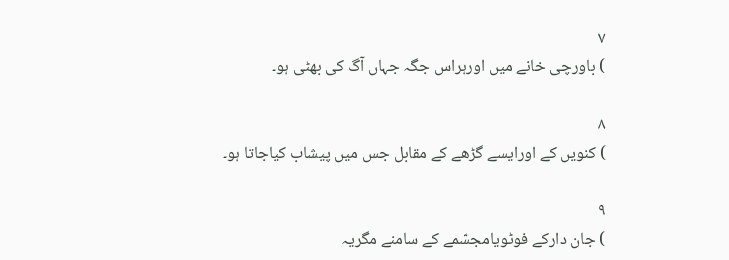۷
) باورچی خانے میں اورہراس جگہ جہاں آگ کی بھٹی ہو۔

۸
) کنویں کے اورایسے گڑھے کے مقابل جس میں پیشاب کیاجاتا ہو۔

۹
) جان دارکے فوٹویامجسّمے کے سامنے مگریہ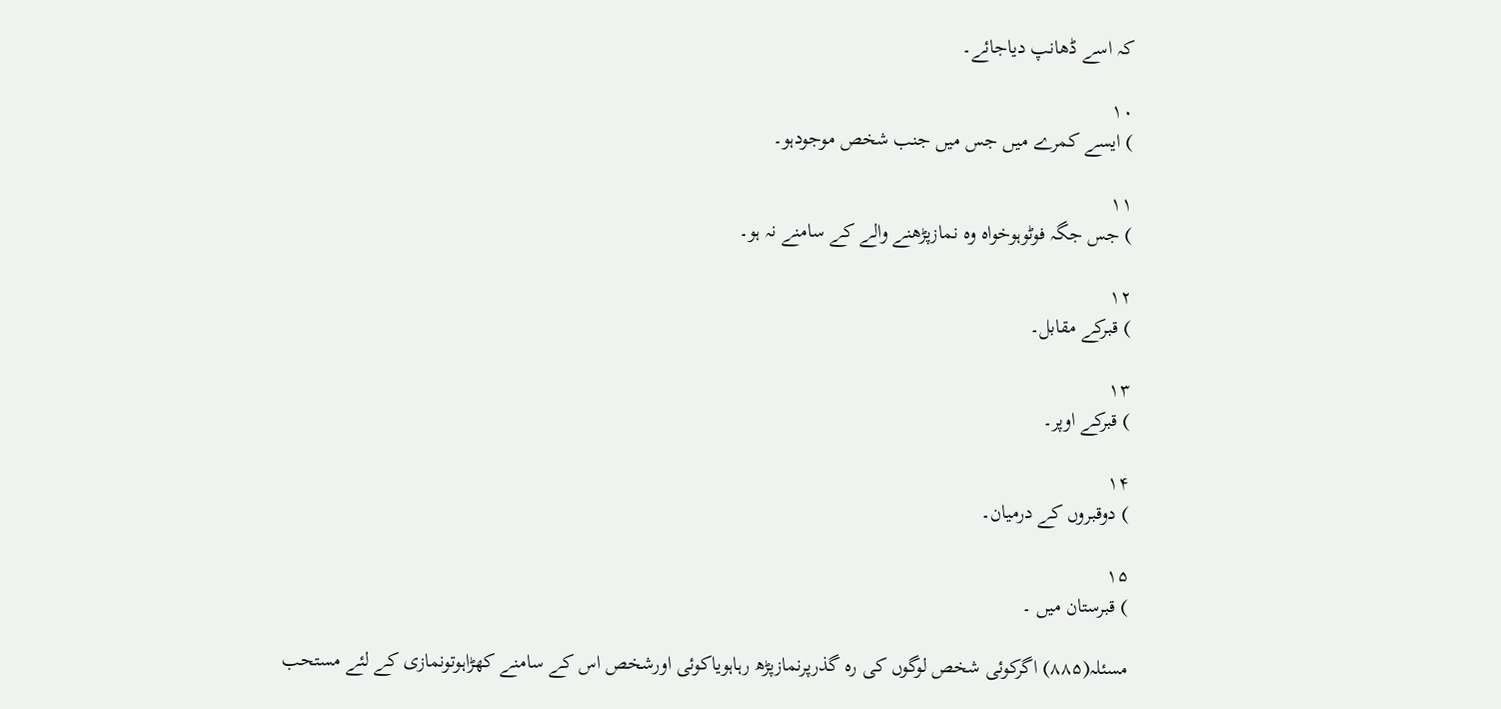کہ اسے ڈھانپ دیاجائے۔

۱۰
) ایسے کمرے میں جس میں جنب شخص موجودہو۔

۱۱
) جس جگہ فوٹوہوخواہ وہ نمازپڑھنے والے کے سامنے نہ ہو۔

۱۲
) قبرکے مقابل۔

۱۳
) قبرکے اوپر۔

۱۴
) دوقبروں کے درمیان۔

۱۵
) قبرستان میں ۔

مسئلہ(۸۸۵) اگرکوئی شخص لوگوں کی رہ گذرپرنمازپڑھ رہاہویاکوئی اورشخص اس کے سامنے کھڑاہوتونمازی کے لئے مستحب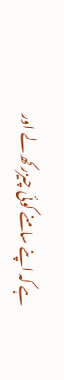ہے کہ اپنے سامنے کوئی چیزرکھ لے اور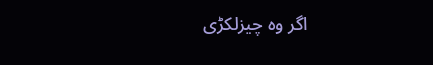اگر وہ چیزلکڑی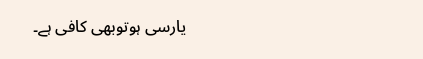یارسی ہوتوبھی کافی ہے۔